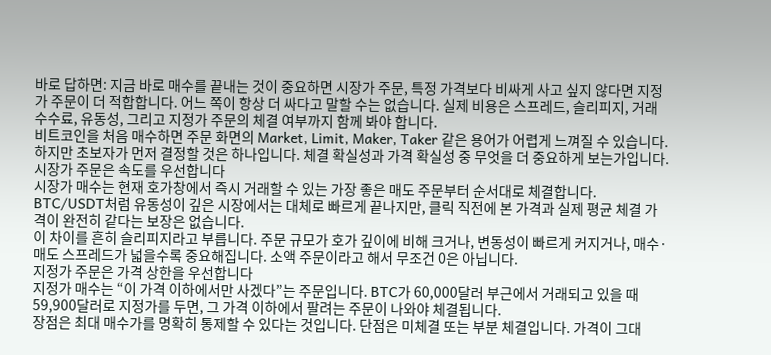바로 답하면: 지금 바로 매수를 끝내는 것이 중요하면 시장가 주문, 특정 가격보다 비싸게 사고 싶지 않다면 지정가 주문이 더 적합합니다. 어느 쪽이 항상 더 싸다고 말할 수는 없습니다. 실제 비용은 스프레드, 슬리피지, 거래 수수료, 유동성, 그리고 지정가 주문의 체결 여부까지 함께 봐야 합니다.
비트코인을 처음 매수하면 주문 화면의 Market, Limit, Maker, Taker 같은 용어가 어렵게 느껴질 수 있습니다. 하지만 초보자가 먼저 결정할 것은 하나입니다. 체결 확실성과 가격 확실성 중 무엇을 더 중요하게 보는가입니다.
시장가 주문은 속도를 우선합니다
시장가 매수는 현재 호가창에서 즉시 거래할 수 있는 가장 좋은 매도 주문부터 순서대로 체결합니다. BTC/USDT처럼 유동성이 깊은 시장에서는 대체로 빠르게 끝나지만, 클릭 직전에 본 가격과 실제 평균 체결 가격이 완전히 같다는 보장은 없습니다.
이 차이를 흔히 슬리피지라고 부릅니다. 주문 규모가 호가 깊이에 비해 크거나, 변동성이 빠르게 커지거나, 매수·매도 스프레드가 넓을수록 중요해집니다. 소액 주문이라고 해서 무조건 0은 아닙니다.
지정가 주문은 가격 상한을 우선합니다
지정가 매수는 “이 가격 이하에서만 사겠다”는 주문입니다. BTC가 60,000달러 부근에서 거래되고 있을 때 59,900달러로 지정가를 두면, 그 가격 이하에서 팔려는 주문이 나와야 체결됩니다.
장점은 최대 매수가를 명확히 통제할 수 있다는 것입니다. 단점은 미체결 또는 부분 체결입니다. 가격이 그대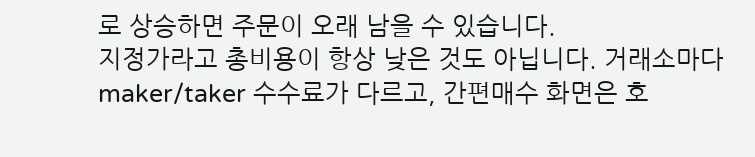로 상승하면 주문이 오래 남을 수 있습니다.
지정가라고 총비용이 항상 낮은 것도 아닙니다. 거래소마다 maker/taker 수수료가 다르고, 간편매수 화면은 호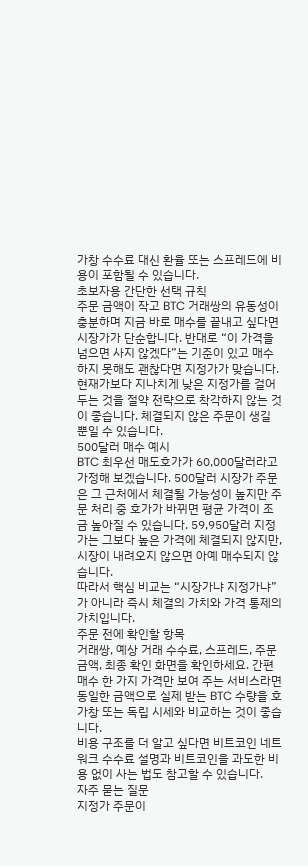가창 수수료 대신 환율 또는 스프레드에 비용이 포함될 수 있습니다.
초보자용 간단한 선택 규칙
주문 금액이 작고 BTC 거래쌍의 유동성이 충분하며 지금 바로 매수를 끝내고 싶다면 시장가가 단순합니다. 반대로 “이 가격을 넘으면 사지 않겠다”는 기준이 있고 매수하지 못해도 괜찮다면 지정가가 맞습니다.
현재가보다 지나치게 낮은 지정가를 걸어 두는 것을 절약 전략으로 착각하지 않는 것이 좋습니다. 체결되지 않은 주문이 생길 뿐일 수 있습니다.
500달러 매수 예시
BTC 최우선 매도호가가 60,000달러라고 가정해 보겠습니다. 500달러 시장가 주문은 그 근처에서 체결될 가능성이 높지만 주문 처리 중 호가가 바뀌면 평균 가격이 조금 높아질 수 있습니다. 59,950달러 지정가는 그보다 높은 가격에 체결되지 않지만, 시장이 내려오지 않으면 아예 매수되지 않습니다.
따라서 핵심 비교는 “시장가냐 지정가냐”가 아니라 즉시 체결의 가치와 가격 통제의 가치입니다.
주문 전에 확인할 항목
거래쌍, 예상 거래 수수료, 스프레드, 주문 금액, 최종 확인 화면을 확인하세요. 간편매수 한 가지 가격만 보여 주는 서비스라면 동일한 금액으로 실제 받는 BTC 수량을 호가창 또는 독립 시세와 비교하는 것이 좋습니다.
비용 구조를 더 알고 싶다면 비트코인 네트워크 수수료 설명과 비트코인을 과도한 비용 없이 사는 법도 참고할 수 있습니다.
자주 묻는 질문
지정가 주문이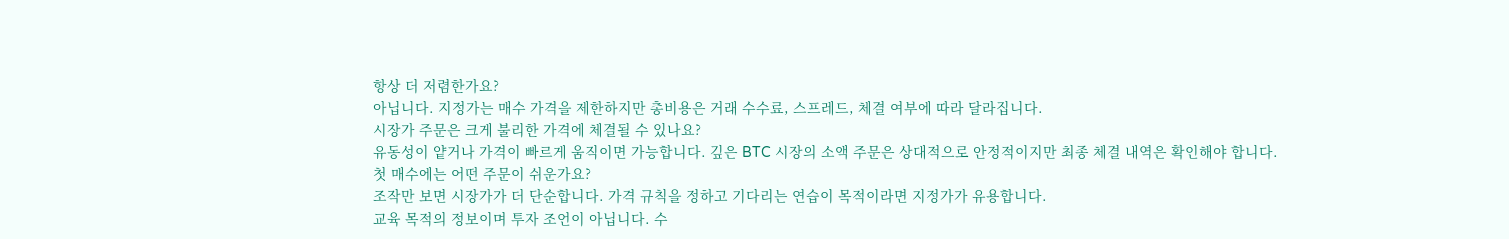항상 더 저렴한가요?
아닙니다. 지정가는 매수 가격을 제한하지만 총비용은 거래 수수료, 스프레드, 체결 여부에 따라 달라집니다.
시장가 주문은 크게 불리한 가격에 체결될 수 있나요?
유동성이 얕거나 가격이 빠르게 움직이면 가능합니다. 깊은 BTC 시장의 소액 주문은 상대적으로 안정적이지만 최종 체결 내역은 확인해야 합니다.
첫 매수에는 어떤 주문이 쉬운가요?
조작만 보면 시장가가 더 단순합니다. 가격 규칙을 정하고 기다리는 연습이 목적이라면 지정가가 유용합니다.
교육 목적의 정보이며 투자 조언이 아닙니다. 수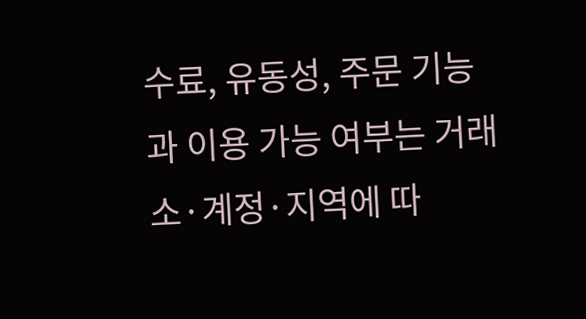수료, 유동성, 주문 기능과 이용 가능 여부는 거래소·계정·지역에 따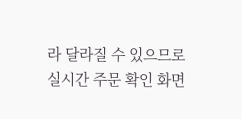라 달라질 수 있으므로 실시간 주문 확인 화면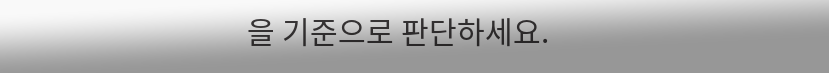을 기준으로 판단하세요.